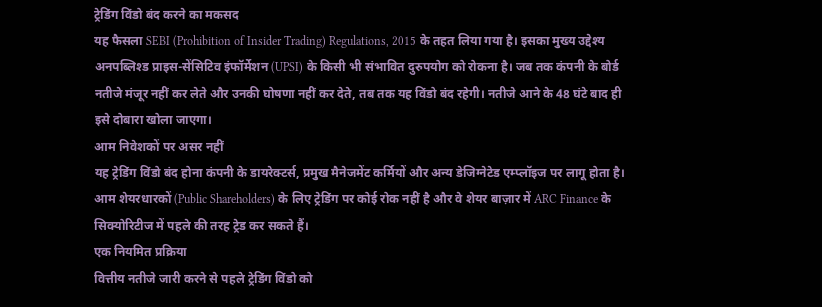ट्रेडिंग विंडो बंद करने का मकसद
यह फैसला SEBI (Prohibition of Insider Trading) Regulations, 2015 के तहत लिया गया है। इसका मुख्य उद्देश्य अनपब्लिश्ड प्राइस-सेंसिटिव इंफॉर्मेशन (UPSI) के किसी भी संभावित दुरुपयोग को रोकना है। जब तक कंपनी के बोर्ड नतीजे मंजूर नहीं कर लेते और उनकी घोषणा नहीं कर देते, तब तक यह विंडो बंद रहेगी। नतीजे आने के 48 घंटे बाद ही इसे दोबारा खोला जाएगा।
आम निवेशकों पर असर नहीं
यह ट्रेडिंग विंडो बंद होना कंपनी के डायरेक्टर्स, प्रमुख मैनेजमेंट कर्मियों और अन्य डेजिग्नेटेड एम्प्लॉइज पर लागू होता है। आम शेयरधारकों (Public Shareholders) के लिए ट्रेडिंग पर कोई रोक नहीं है और वे शेयर बाज़ार में ARC Finance के सिक्योरिटीज में पहले की तरह ट्रेड कर सकते हैं।
एक नियमित प्रक्रिया
वित्तीय नतीजे जारी करने से पहले ट्रेडिंग विंडो को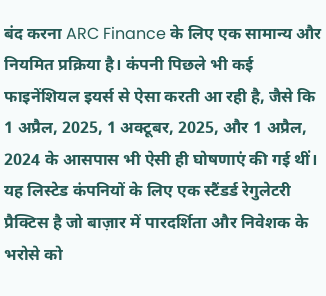बंद करना ARC Finance के लिए एक सामान्य और नियमित प्रक्रिया है। कंपनी पिछले भी कई फाइनेंशियल इयर्स से ऐसा करती आ रही है, जैसे कि 1 अप्रैल, 2025, 1 अक्टूबर, 2025, और 1 अप्रैल, 2024 के आसपास भी ऐसी ही घोषणाएं की गई थीं। यह लिस्टेड कंपनियों के लिए एक स्टैंडर्ड रेगुलेटरी प्रैक्टिस है जो बाज़ार में पारदर्शिता और निवेशक के भरोसे को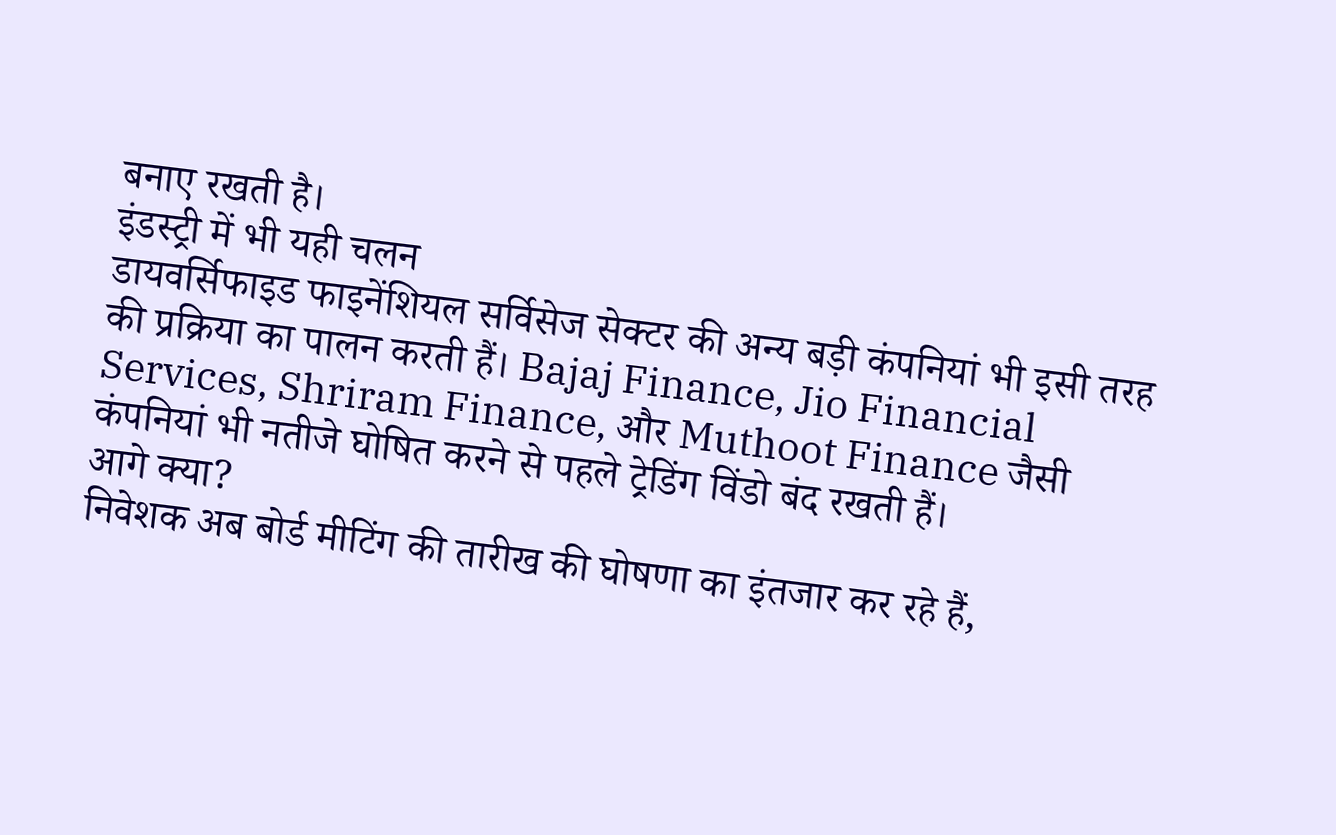बनाए रखती है।
इंडस्ट्री में भी यही चलन
डायवर्सिफाइड फाइनेंशियल सर्विसेज सेक्टर की अन्य बड़ी कंपनियां भी इसी तरह की प्रक्रिया का पालन करती हैं। Bajaj Finance, Jio Financial Services, Shriram Finance, और Muthoot Finance जैसी कंपनियां भी नतीजे घोषित करने से पहले ट्रेडिंग विंडो बंद रखती हैं।
आगे क्या?
निवेशक अब बोर्ड मीटिंग की तारीख की घोषणा का इंतजार कर रहे हैं,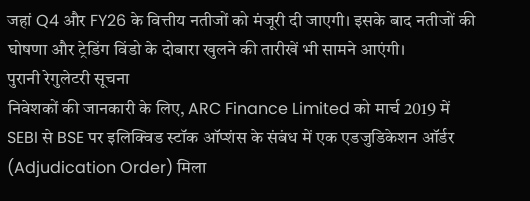जहां Q4 और FY26 के वित्तीय नतीजों को मंजूरी दी जाएगी। इसके बाद नतीजों की घोषणा और ट्रेडिंग विंडो के दोबारा खुलने की तारीखें भी सामने आएंगी।
पुरानी रेगुलेटरी सूचना
निवेशकों की जानकारी के लिए, ARC Finance Limited को मार्च 2019 में SEBI से BSE पर इलिक्विड स्टॉक ऑप्शंस के संबंध में एक एडजुडिकेशन ऑर्डर (Adjudication Order) मिला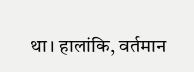था। हालांकि, वर्तमान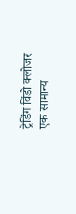ट्रेडिंग विंडो क्लोजर एक सामान्य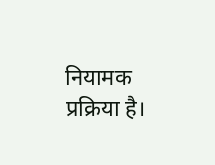नियामक प्रक्रिया है।